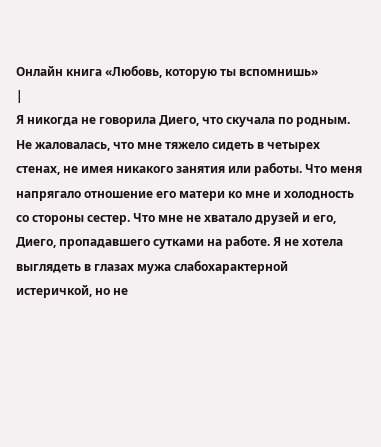Онлайн книга «Любовь, которую ты вспомнишь»
|
Я никогда не говорила Диего, что скучала по родным. Не жаловалась, что мне тяжело сидеть в четырех стенах, не имея никакого занятия или работы. Что меня напрягало отношение его матери ко мне и холодность со стороны сестер. Что мне не хватало друзей и его, Диего, пропадавшего сутками на работе. Я не хотела выглядеть в глазах мужа слабохарактерной истеричкой, но не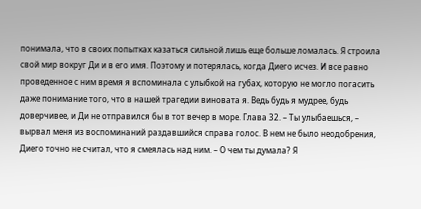понимала, что в своих попытках казаться сильной лишь еще больше ломалась. Я строила свой мир вокруг Ди и в его имя. Поэтому и потерялась, когда Диего исчез. И все равно проведенное с ним время я вспоминала с улыбкой на губах, которую не могло погасить даже понимание того, что в нашей трагедии виновата я. Ведь будь я мудрее, будь доверчивее, и Ди не отправился бы в тот вечер в море. Глава 32. – Ты улыбаешься, – вырвал меня из воспоминаний раздавшийся справа голос. В нем не было неодобрения, Диего точно не считал, что я смеялась над ним. – О чем ты думала? Я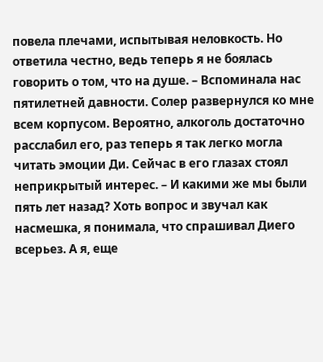повела плечами, испытывая неловкость. Но ответила честно, ведь теперь я не боялась говорить о том, что на душе. – Вспоминала нас пятилетней давности. Солер развернулся ко мне всем корпусом. Вероятно, алкоголь достаточно расслабил его, раз теперь я так легко могла читать эмоции Ди. Сейчас в его глазах стоял неприкрытый интерес. – И какими же мы были пять лет назад? Хоть вопрос и звучал как насмешка, я понимала, что спрашивал Диего всерьез. А я, еще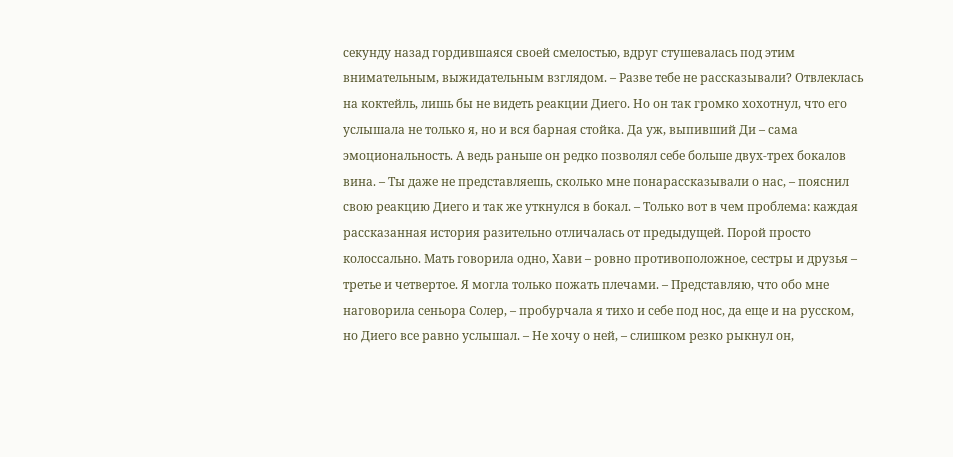секунду назад гордившаяся своей смелостью, вдруг стушевалась под этим внимательным, выжидательным взглядом. – Разве тебе не рассказывали? Отвлеклась на коктейль, лишь бы не видеть реакции Диего. Но он так громко хохотнул, что его услышала не только я, но и вся барная стойка. Да уж, выпивший Ди – сама эмоциональность. А ведь раньше он редко позволял себе больше двух-трех бокалов вина. – Ты даже не представляешь, сколько мне понарассказывали о нас, – пояснил свою реакцию Диего и так же уткнулся в бокал. – Только вот в чем проблема: каждая рассказанная история разительно отличалась от предыдущей. Порой просто колоссально. Мать говорила одно, Хави – ровно противоположное, сестры и друзья – третье и четвертое. Я могла только пожать плечами. – Представляю, что обо мне наговорила сеньора Солер, – пробурчала я тихо и себе под нос, да еще и на русском, но Диего все равно услышал. – Не хочу о ней, – слишком резко рыкнул он,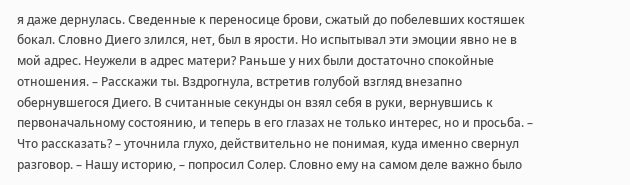я даже дернулась. Сведенные к переносице брови, сжатый до побелевших костяшек бокал. Словно Диего злился, нет, был в ярости. Но испытывал эти эмоции явно не в мой адрес. Неужели в адрес матери? Раньше у них были достаточно спокойные отношения. – Расскажи ты. Вздрогнула, встретив голубой взгляд внезапно обернувшегося Диего. В считанные секунды он взял себя в руки, вернувшись к первоначальному состоянию, и теперь в его глазах не только интерес, но и просьба. – Что рассказать? – уточнила глухо, действительно не понимая, куда именно свернул разговор. – Нашу историю, – попросил Солер. Словно ему на самом деле важно было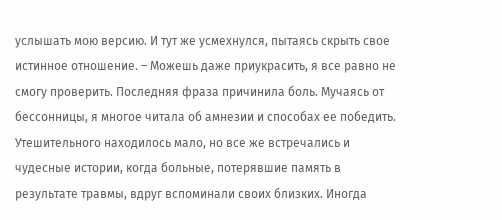услышать мою версию. И тут же усмехнулся, пытаясь скрыть свое истинное отношение. – Можешь даже приукрасить, я все равно не смогу проверить. Последняя фраза причинила боль. Мучаясь от бессонницы, я многое читала об амнезии и способах ее победить. Утешительного находилось мало, но все же встречались и чудесные истории, когда больные, потерявшие память в результате травмы, вдруг вспоминали своих близких. Иногда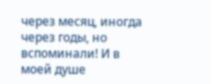через месяц, иногда через годы, но вспоминали! И в моей душе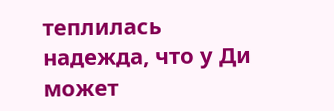теплилась надежда, что у Ди может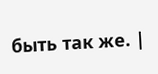быть так же. |